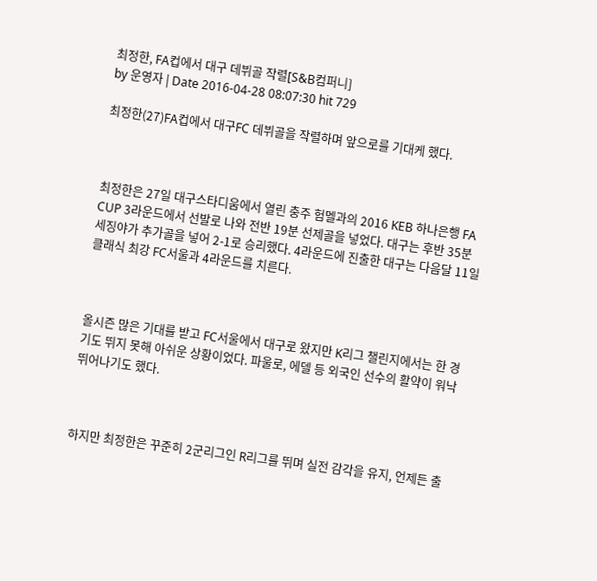최정한, FA컵에서 대구 데뷔골 작렬[S&B컴퍼니]
by 운영자 | Date 2016-04-28 08:07:30 hit 729

최정한(27)FA컵에서 대구FC 데뷔골을 작렬하며 앞으로를 기대케 했다.



최정한은 27일 대구스타디움에서 열린 충주 험멜과의 2016 KEB 하나은행 FA CUP 3라운드에서 선발로 나와 전반 19분 선제골을 넣었다. 대구는 후반 35분 세징야가 추가골을 넣어 2-1로 승리했다. 4라운드에 진출한 대구는 다음달 11일 클래식 최강 FC서울과 4라운드를 치른다.



올시즌 많은 기대를 받고 FC서울에서 대구로 왔지만 K리그 챌린지에서는 한 경기도 뛰지 못해 아쉬운 상황이었다. 파울로, 에델 등 외국인 선수의 활약이 워낙 뛰어나기도 했다.



하지만 최정한은 꾸준히 2군리그인 R리그를 뛰며 실전 감각을 유지, 언제든 출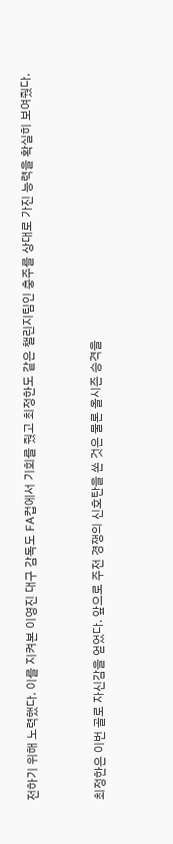전하기 위해 노력했다. 이를 지켜본 이영진 대구 감독도 FA컵에서 기회를 줬고 최정한도 같은 챌린지팀인 충주를 상대로 가진 능력을 확실히 보여줬다.



최정한은 이번 골로 자신감을 얻었다. 앞으로 주전 경쟁의 신호탄을 쏜 것은 물론 올시즌 승격을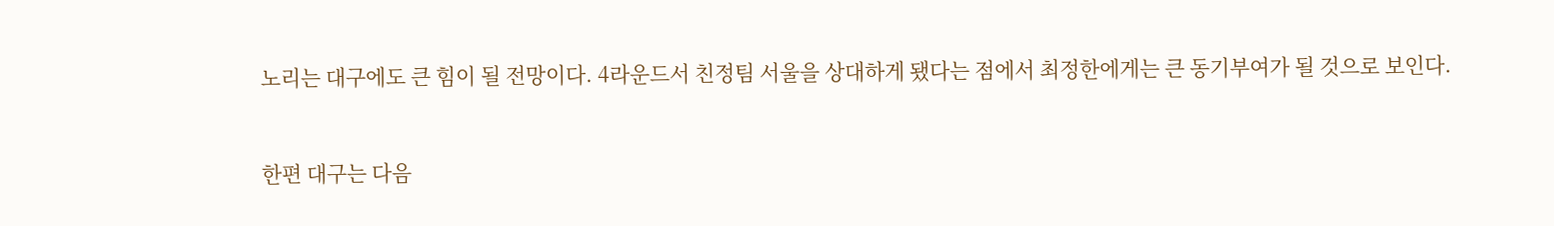노리는 대구에도 큰 힘이 될 전망이다. 4라운드서 친정팀 서울을 상대하게 됐다는 점에서 최정한에게는 큰 동기부여가 될 것으로 보인다.



한편 대구는 다음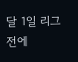달 1일 리그전에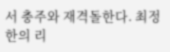서 충주와 재격돌한다. 최정한의 리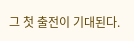그 첫 출전이 기대된다.